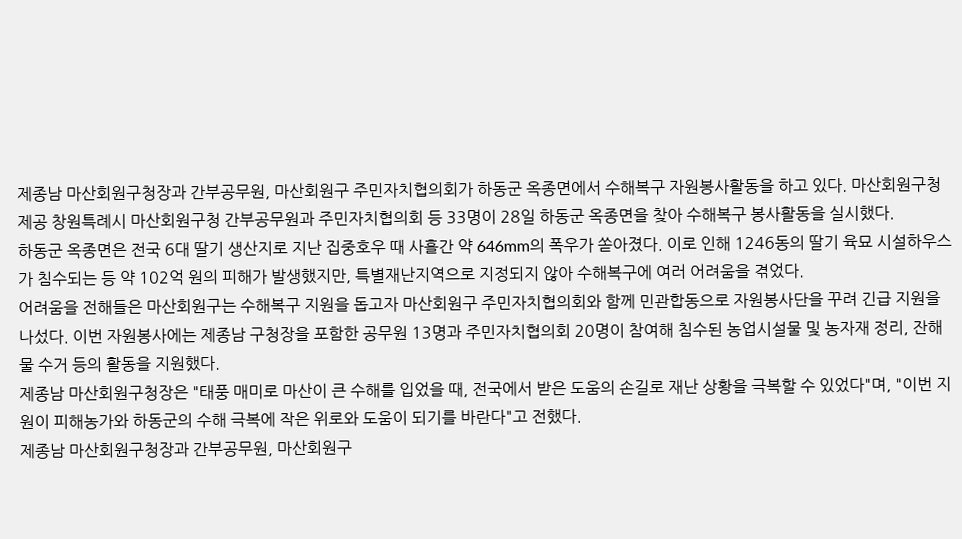제종남 마산회원구청장과 간부공무원, 마산회원구 주민자치협의회가 하동군 옥종면에서 수해복구 자원봉사활동을 하고 있다. 마산회원구청 제공 창원특례시 마산회원구청 간부공무원과 주민자치협의회 등 33명이 28일 하동군 옥종면을 찾아 수해복구 봉사활동을 실시했다.
하동군 옥종면은 전국 6대 딸기 생산지로 지난 집중호우 때 사흘간 약 646mm의 폭우가 쏟아졌다. 이로 인해 1246동의 딸기 육묘 시설하우스가 침수되는 등 약 102억 원의 피해가 발생했지만, 특별재난지역으로 지정되지 않아 수해복구에 여러 어려움을 겪었다.
어려움을 전해들은 마산회원구는 수해복구 지원을 돕고자 마산회원구 주민자치협의회와 함께 민관합동으로 자원봉사단을 꾸려 긴급 지원을 나섰다. 이번 자원봉사에는 제종남 구청장을 포함한 공무원 13명과 주민자치협의회 20명이 참여해 침수된 농업시설물 및 농자재 정리, 잔해물 수거 등의 활동을 지원했다.
제종남 마산회원구청장은 "태풍 매미로 마산이 큰 수해를 입었을 때, 전국에서 받은 도움의 손길로 재난 상황을 극복할 수 있었다"며, "이번 지원이 피해농가와 하동군의 수해 극복에 작은 위로와 도움이 되기를 바란다"고 전했다.
제종남 마산회원구청장과 간부공무원, 마산회원구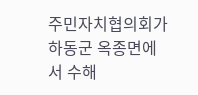주민자치협의회가 하동군 옥종면에서 수해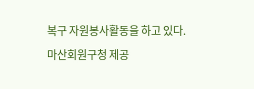복구 자원봉사활동을 하고 있다. 마산회원구청 제공